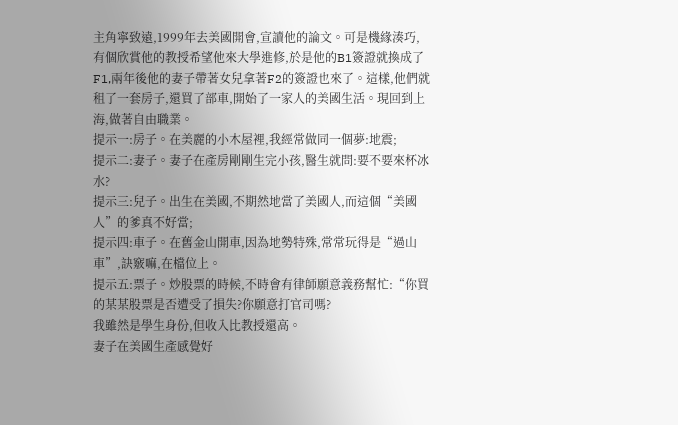主角寧致遠,1999年去美國開會,宣讀他的論文。可是機緣湊巧,有個欣賞他的教授希望他來大學進修,於是他的B1簽證就換成了F1,兩年後他的妻子帶著女兒拿著F2的簽證也來了。這樣,他們就租了一套房子,還買了部車,開始了一家人的美國生活。現回到上海,做著自由職業。
提示一:房子。在美麗的小木屋裡,我經常做同一個夢:地震;
提示二:妻子。妻子在產房剛剛生完小孩,醫生就問:要不要來杯冰水?
提示三:兒子。出生在美國,不期然地當了美國人,而這個“美國人”的爹真不好當;
提示四:車子。在舊金山開車,因為地勢特殊,常常玩得是“過山車”,訣竅嘛,在檔位上。
提示五:票子。炒股票的時候,不時會有律師願意義務幫忙:“你買的某某股票是否遭受了損失?你願意打官司嗎?
我雖然是學生身份,但收入比教授還高。
妻子在美國生產感覺好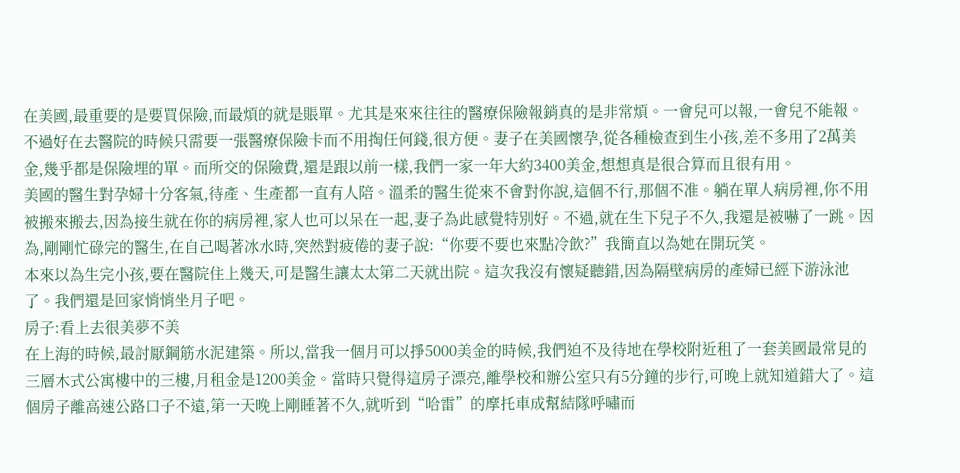在美國,最重要的是要買保險,而最煩的就是賬單。尤其是來來往往的醫療保險報銷真的是非常煩。一會兒可以報,一會兒不能報。不過好在去醫院的時候只需要一張醫療保險卡而不用掏任何錢,很方便。妻子在美國懷孕,從各種檢查到生小孩,差不多用了2萬美金,幾乎都是保險埋的單。而所交的保險費,還是跟以前一樣,我們一家一年大約3400美金,想想真是很合算而且很有用。
美國的醫生對孕婦十分客氣,待產、生產都一直有人陪。溫柔的醫生從來不會對你說,這個不行,那個不准。躺在單人病房裡,你不用被搬來搬去,因為接生就在你的病房裡,家人也可以呆在一起,妻子為此感覺特別好。不過,就在生下兒子不久,我還是被嚇了一跳。因為,剛剛忙碌完的醫生,在自己喝著冰水時,突然對疲倦的妻子說:“你要不要也來點冷飲?”我簡直以為她在開玩笑。
本來以為生完小孩,要在醫院住上幾天,可是醫生讓太太第二天就出院。這次我沒有懷疑聽錯,因為隔壁病房的產婦已經下游泳池了。我們還是回家悄悄坐月子吧。
房子:看上去很美夢不美
在上海的時候,最討厭鋼筋水泥建築。所以,當我一個月可以掙5000美金的時候,我們迫不及待地在學校附近租了一套美國最常見的三層木式公寓樓中的三樓,月租金是1200美金。當時只覺得這房子漂亮,離學校和辦公室只有5分鐘的步行,可晚上就知道錯大了。這個房子離高速公路口子不遠,第一天晚上剛睡著不久,就听到“哈雷”的摩托車成幫結隊呼嘯而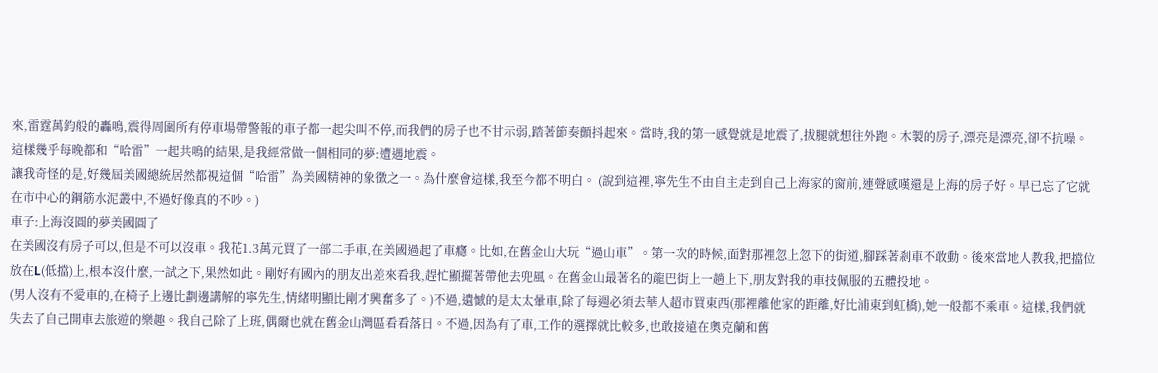來,雷霆萬鈞般的轟鳴,震得周圍所有停車場帶警報的車子都一起尖叫不停,而我們的房子也不甘示弱,踏著節奏顫抖起來。當時,我的第一感覺就是地震了,拔腿就想往外跑。木製的房子,漂亮是漂亮,卻不抗噪。這樣幾乎每晚都和“哈雷”一起共鳴的結果,是我經常做一個相同的夢:遭遇地震。
讓我奇怪的是,好幾屆美國總統居然都視這個“哈雷”為美國精神的象徵之一。為什麼會這樣,我至今都不明白。 (說到這裡,寧先生不由自主走到自己上海家的窗前,連聲感嘆還是上海的房子好。早已忘了它就在市中心的鋼筋水泥叢中,不過好像真的不吵。)
車子:上海沒圓的夢美國圓了
在美國沒有房子可以,但是不可以沒車。我花1.3萬元買了一部二手車,在美國過起了車癮。比如,在舊金山大玩“過山車”。第一次的時候,面對那裡忽上忽下的街道,腳踩著剎車不敢動。後來當地人教我,把擋位放在L(低擋)上,根本沒什麼,一試之下,果然如此。剛好有國內的朋友出差來看我,趕忙顯擺著帶他去兜風。在舊金山最著名的龍巴街上一趟上下,朋友對我的車技佩服的五體投地。
(男人沒有不愛車的,在椅子上邊比劃邊講解的寧先生,情緒明顯比剛才興奮多了。)不過,遺憾的是太太暈車,除了每週必須去華人超市買東西(那裡離他家的距離,好比浦東到虹橋),她一般都不乘車。這樣,我們就失去了自己開車去旅遊的樂趣。我自己除了上班,偶爾也就在舊金山灣區看看落日。不過,因為有了車,工作的選擇就比較多,也敢接遠在奧克蘭和舊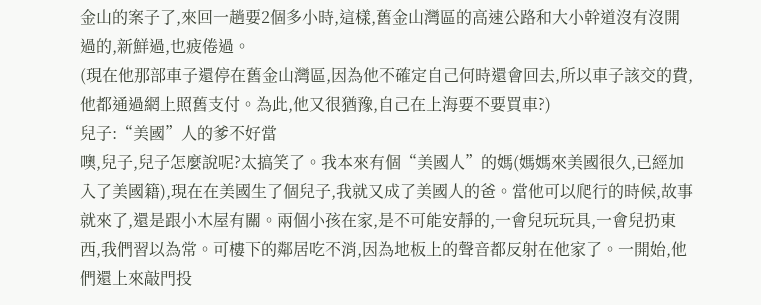金山的案子了,來回一趟要2個多小時,這樣,舊金山灣區的高速公路和大小幹道沒有沒開過的,新鮮過,也疲倦過。
(現在他那部車子還停在舊金山灣區,因為他不確定自己何時還會回去,所以車子該交的費,他都通過網上照舊支付。為此,他又很猶豫,自己在上海要不要買車?)
兒子:“美國”人的爹不好當
噢,兒子,兒子怎麼說呢?太搞笑了。我本來有個“美國人”的媽(媽媽來美國很久,已經加入了美國籍),現在在美國生了個兒子,我就又成了美國人的爸。當他可以爬行的時候,故事就來了,還是跟小木屋有關。兩個小孩在家,是不可能安靜的,一會兒玩玩具,一會兒扔東西,我們習以為常。可樓下的鄰居吃不消,因為地板上的聲音都反射在他家了。一開始,他們還上來敲門投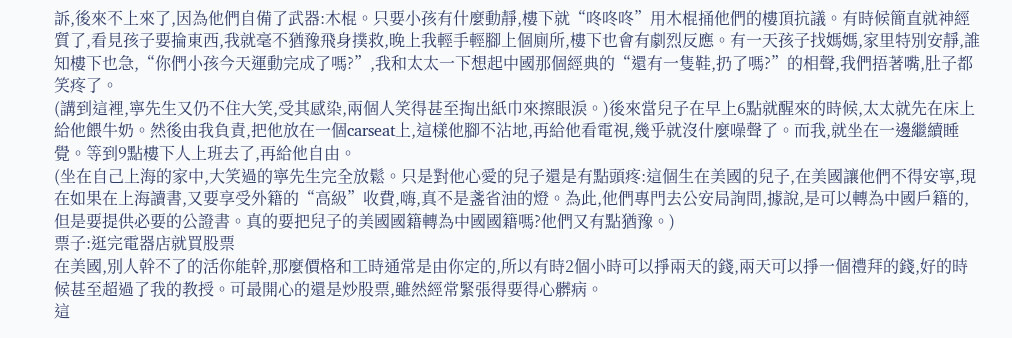訴,後來不上來了,因為他們自備了武器:木棍。只要小孩有什麼動靜,樓下就“咚咚咚”用木棍捅他們的樓頂抗議。有時候簡直就神經質了,看見孩子要掄東西,我就毫不猶豫飛身撲救,晚上我輕手輕腳上個廁所,樓下也會有劇烈反應。有一天孩子找媽媽,家里特別安靜,誰知樓下也急,“你們小孩今天運動完成了嗎?”,我和太太一下想起中國那個經典的“還有一隻鞋,扔了嗎?”的相聲,我們捂著嘴,肚子都笑疼了。
(講到這裡,寧先生又仍不住大笑,受其感染,兩個人笑得甚至掏出紙巾來擦眼淚。)後來當兒子在早上6點就醒來的時候,太太就先在床上給他餵牛奶。然後由我負責,把他放在一個carseat上,這樣他腳不沾地,再給他看電視,幾乎就沒什麼噪聲了。而我,就坐在一邊繼續睡覺。等到9點樓下人上班去了,再給他自由。
(坐在自己上海的家中,大笑過的寧先生完全放鬆。只是對他心愛的兒子還是有點頭疼:這個生在美國的兒子,在美國讓他們不得安寧,現在如果在上海讀書,又要享受外籍的“高級”收費,嗨,真不是盞省油的燈。為此,他們專門去公安局詢問,據說,是可以轉為中國戶籍的,但是要提供必要的公證書。真的要把兒子的美國國籍轉為中國國籍嗎?他們又有點猶豫。)
票子:逛完電器店就買股票
在美國,別人幹不了的活你能幹,那麼價格和工時通常是由你定的,所以有時2個小時可以掙兩天的錢,兩天可以掙一個禮拜的錢,好的時候甚至超過了我的教授。可最開心的還是炒股票,雖然經常緊張得要得心髒病。
這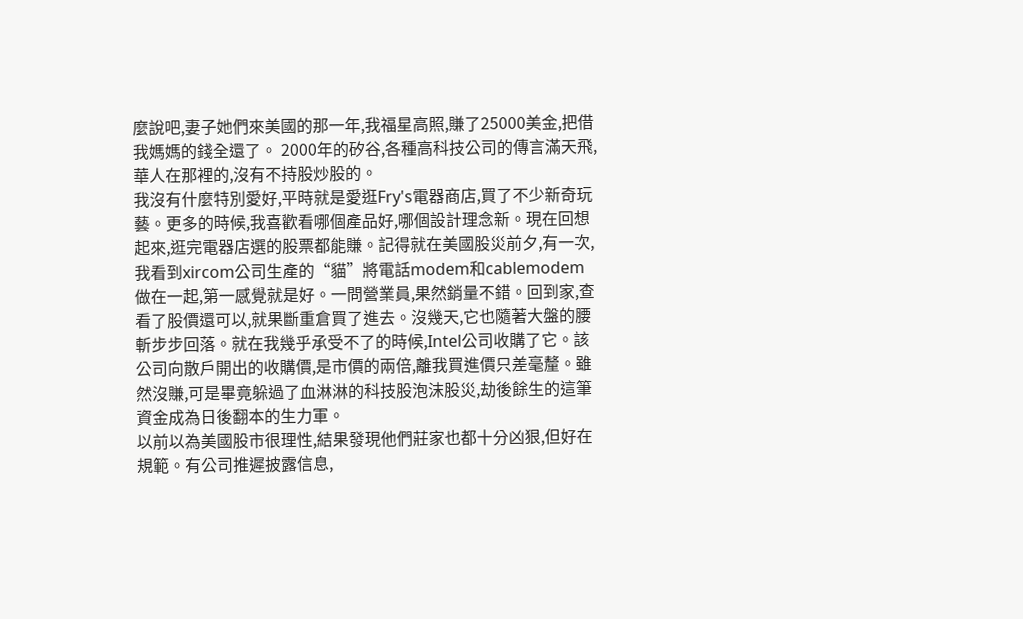麼說吧,妻子她們來美國的那一年,我福星高照,賺了25000美金,把借我媽媽的錢全還了。 2000年的矽谷,各種高科技公司的傳言滿天飛,華人在那裡的,沒有不持股炒股的。
我沒有什麼特別愛好,平時就是愛逛Fry's電器商店,買了不少新奇玩藝。更多的時候,我喜歡看哪個產品好,哪個設計理念新。現在回想起來,逛完電器店選的股票都能賺。記得就在美國股災前夕,有一次,我看到xircom公司生產的“貓”將電話modem和cablemodem做在一起,第一感覺就是好。一問營業員,果然銷量不錯。回到家,查看了股價還可以,就果斷重倉買了進去。沒幾天,它也隨著大盤的腰斬步步回落。就在我幾乎承受不了的時候,Intel公司收購了它。該公司向散戶開出的收購價,是市價的兩倍,離我買進價只差毫釐。雖然沒賺,可是畢竟躲過了血淋淋的科技股泡沫股災,劫後餘生的這筆資金成為日後翻本的生力軍。
以前以為美國股市很理性,結果發現他們莊家也都十分凶狠,但好在規範。有公司推遲披露信息,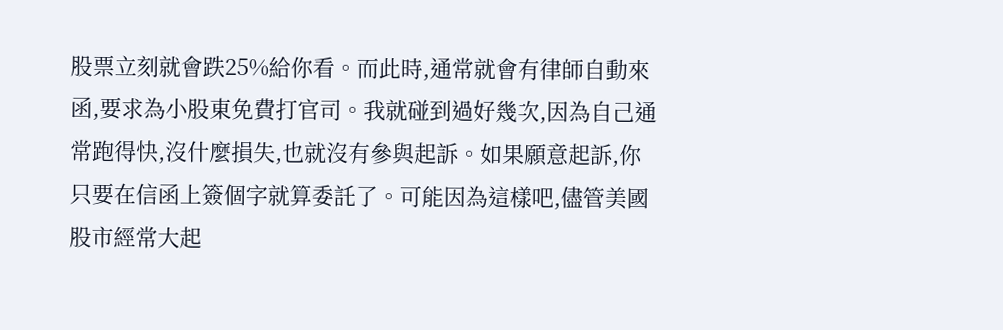股票立刻就會跌25%給你看。而此時,通常就會有律師自動來函,要求為小股東免費打官司。我就碰到過好幾次,因為自己通常跑得快,沒什麼損失,也就沒有參與起訴。如果願意起訴,你只要在信函上簽個字就算委託了。可能因為這樣吧,儘管美國股市經常大起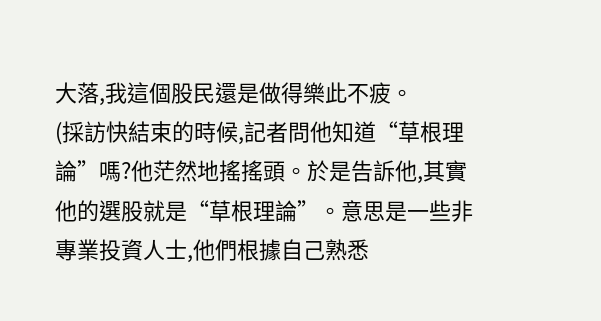大落,我這個股民還是做得樂此不疲。
(採訪快結束的時候,記者問他知道“草根理論”嗎?他茫然地搖搖頭。於是告訴他,其實他的選股就是“草根理論”。意思是一些非專業投資人士,他們根據自己熟悉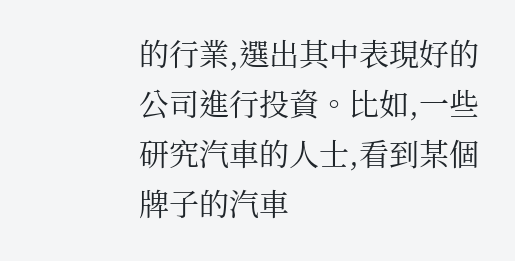的行業,選出其中表現好的公司進行投資。比如,一些研究汽車的人士,看到某個牌子的汽車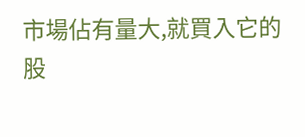市場佔有量大,就買入它的股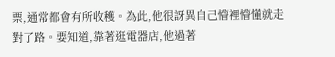票,通常都會有所收穫。為此,他很訝異自己懵裡懵懂就走對了路。要知道,靠著逛電器店,他過著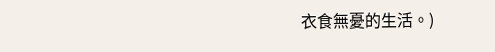衣食無憂的生活。)